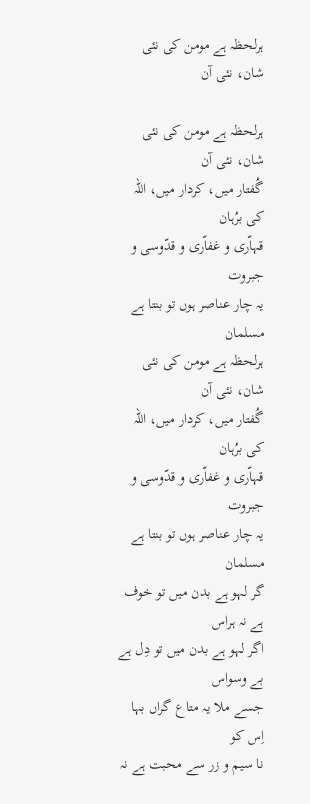ہرلحظہ ہے مومن کی نئی شان، نئی آن

ہرلحظہ ہے مومن کی نئی شان، نئی آن
گُفتار میں، کردار میں، اللہ کی برُہان
قہاّری و غفاّری و قدّوسی و جبروت
یہ چار عناصر ہوں تو بنتا ہے مسلمان
ہرلحظہ ہے مومن کی نئی شان، نئی آن
گُفتار میں، کردار میں، اللہ کی برُہان
قہاّری و غفاّری و قدّوسی و جبروت
یہ چار عناصر ہوں تو بنتا ہے مسلمان
گر لہو ہے بدن میں تو خوف ہے نہ ہراس
اگر لہو ہے بدن میں تو دِل ہے بے وسواس
جسے ملا یہ متاع گراں بہا اِس کو
نا سیم و زر سے محبت ہے نہ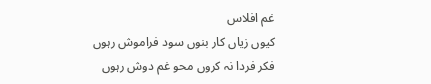غم افلاس
کیوں زیاں کار بنوں سود فراموش رہوں
فکر فردا نہ کروں محو غم دوش رہوں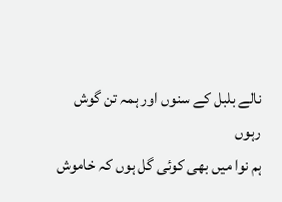نالے بلبل کے سنوں اور ہمہ تن گوش رہوں
ہم نوا میں بھی کوئی گل ہوں کہ خاموش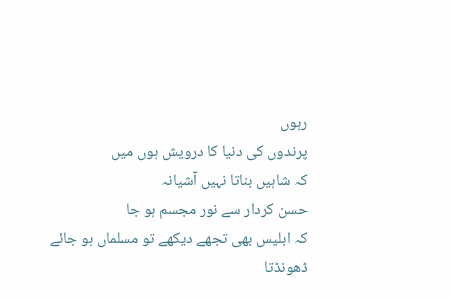رہوں
پرندوں کی دنیا کا درویش ہوں میں
كہ شاہیں بناتا نہیں آشیانہ
حسن كردار سے نور مجسم ہو جا
کہ ابلیس بھی تجھے دیکھے تو مسلماں ہو جائے
ڈھونڈتا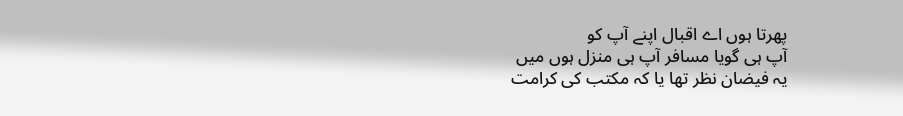پھرتا ہوں اے اقبال اپنے آپ کو
آپ ہی گویا مسافر آپ ہی منزل ہوں میں
یہ فیضان نظر تھا یا كہ مکتب کی كرامت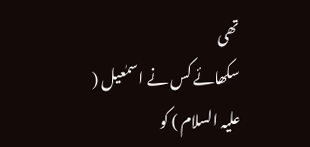تھی
سکھائے کس نے اسمٰعیل ( علیہ السلام ) کو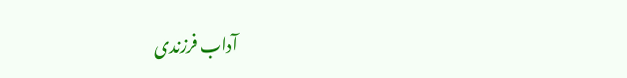آداب فرزندی